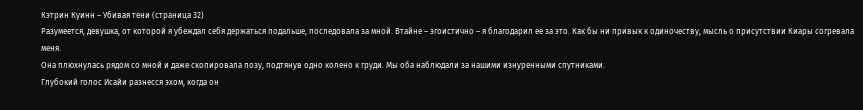Кэтрин Куинн – Убивая тени (страница 32)
Разумеется, девушка, от которой я убеждал себя держаться подальше, последовала за мной. Втайне – эгоистично – я благодарил ее за это. Как бы ни привык к одиночеству, мысль о присутствии Киары согревала меня.
Она плюхнулась рядом со мной и даже скопировала позу, подтянув одно колено к груди. Мы оба наблюдали за нашими изнуренными спутниками.
Глубокий голос Исайи разнесся эхом, когда он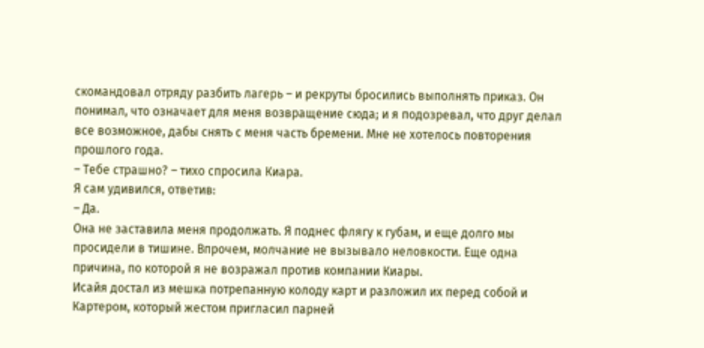скомандовал отряду разбить лагерь – и рекруты бросились выполнять приказ. Он понимал, что означает для меня возвращение сюда; и я подозревал, что друг делал все возможное, дабы снять с меня часть бремени. Мне не хотелось повторения прошлого года.
– Тебе страшно? – тихо спросила Киара.
Я сам удивился, ответив:
– Да.
Она не заставила меня продолжать. Я поднес флягу к губам, и еще долго мы просидели в тишине. Впрочем, молчание не вызывало неловкости. Еще одна причина, по которой я не возражал против компании Киары.
Исайя достал из мешка потрепанную колоду карт и разложил их перед собой и Картером, который жестом пригласил парней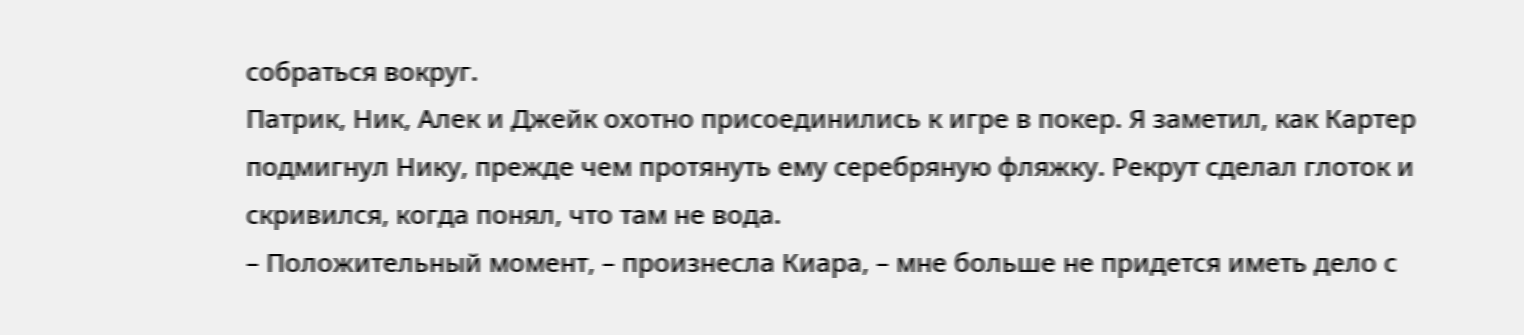собраться вокруг.
Патрик, Ник, Алек и Джейк охотно присоединились к игре в покер. Я заметил, как Картер подмигнул Нику, прежде чем протянуть ему серебряную фляжку. Рекрут сделал глоток и скривился, когда понял, что там не вода.
– Положительный момент, – произнесла Киара, – мне больше не придется иметь дело с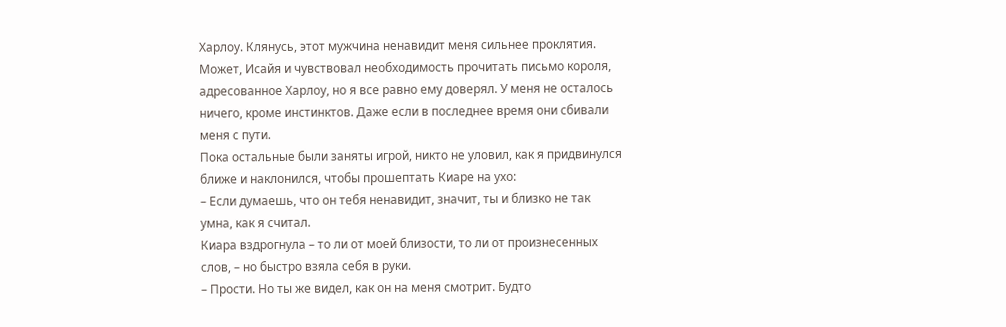Харлоу. Клянусь, этот мужчина ненавидит меня сильнее проклятия.
Может, Исайя и чувствовал необходимость прочитать письмо короля, адресованное Харлоу, но я все равно ему доверял. У меня не осталось ничего, кроме инстинктов. Даже если в последнее время они сбивали меня с пути.
Пока остальные были заняты игрой, никто не уловил, как я придвинулся ближе и наклонился, чтобы прошептать Киаре на ухо:
– Если думаешь, что он тебя ненавидит, значит, ты и близко не так умна, как я считал.
Киара вздрогнула – то ли от моей близости, то ли от произнесенных слов, – но быстро взяла себя в руки.
– Прости. Но ты же видел, как он на меня смотрит. Будто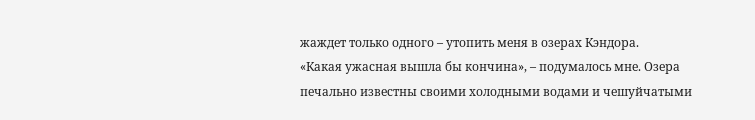жаждет только одного – утопить меня в озерах Кэндора.
«Какая ужасная вышла бы кончина», – подумалось мне. Озера печально известны своими холодными водами и чешуйчатыми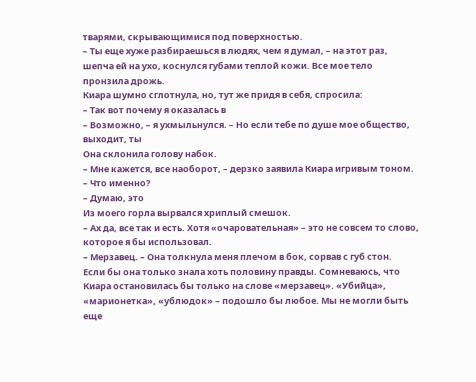тварями, скрывающимися под поверхностью.
– Ты еще хуже разбираешься в людях, чем я думал, – на этот раз, шепча ей на ухо, коснулся губами теплой кожи. Все мое тело пронзила дрожь.
Киара шумно сглотнула, но, тут же придя в себя, спросила:
– Так вот почему я оказалась в
– Возможно, – я ухмыльнулся. – Но если тебе по душе мое общество, выходит, ты
Она склонила голову набок.
– Мне кажется, все наоборот, – дерзко заявила Киара игривым тоном.
– Что именно?
– Думаю, это
Из моего горла вырвался хриплый смешок.
– Ах да, все так и есть. Хотя «очаровательная» – это не совсем то слово, которое я бы использовал.
– Мерзавец. – Она толкнула меня плечом в бок, сорвав с губ стон.
Если бы она только знала хоть половину правды. Сомневаюсь, что Киара остановилась бы только на слове «мерзавец». «Убийца», «марионетка», «ублюдок» – подошло бы любое. Мы не могли быть еще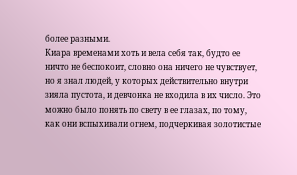более разными.
Киара временами хоть и вела себя так, будто ее ничто не беспокоит, словно она ничего не чувствует, но я знал людей, у которых действительно внутри зияла пустота, и девчонка не входила в их число. Это можно было понять по свету в ее глазах, по тому, как они вспыхивали огнем, подчеркивая золотистые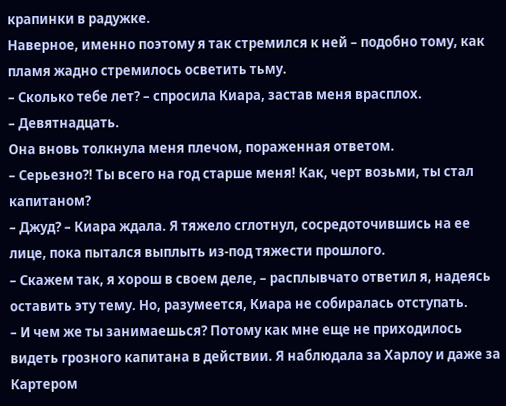крапинки в радужке.
Наверное, именно поэтому я так стремился к ней – подобно тому, как пламя жадно стремилось осветить тьму.
– Сколько тебе лет? – спросила Киара, застав меня врасплох.
– Девятнадцать.
Она вновь толкнула меня плечом, пораженная ответом.
– Серьезно?! Ты всего на год старше меня! Как, черт возьми, ты стал капитаном?
– Джуд? – Киара ждала. Я тяжело сглотнул, сосредоточившись на ее лице, пока пытался выплыть из-под тяжести прошлого.
– Скажем так, я хорош в своем деле, – расплывчато ответил я, надеясь оставить эту тему. Но, разумеется, Киара не собиралась отступать.
– И чем же ты занимаешься? Потому как мне еще не приходилось видеть грозного капитана в действии. Я наблюдала за Харлоу и даже за Картером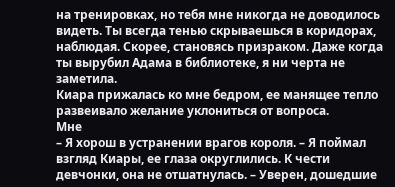на тренировках, но тебя мне никогда не доводилось видеть. Ты всегда тенью скрываешься в коридорах, наблюдая. Скорее, становясь призраком. Даже когда ты вырубил Адама в библиотеке, я ни черта не заметила.
Киара прижалась ко мне бедром, ее манящее тепло развеивало желание уклониться от вопроса.
Мне
– Я хорош в устранении врагов короля. – Я поймал взгляд Киары, ее глаза округлились. К чести девчонки, она не отшатнулась. – Уверен, дошедшие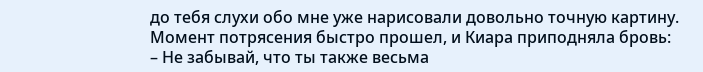до тебя слухи обо мне уже нарисовали довольно точную картину.
Момент потрясения быстро прошел, и Киара приподняла бровь:
– Не забывай, что ты также весьма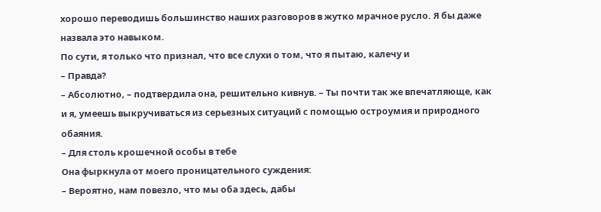хорошо переводишь большинство наших разговоров в жутко мрачное русло. Я бы даже назвала это навыком.
По сути, я только что признал, что все слухи о том, что я пытаю, калечу и
– Правда?
– Абсолютно, – подтвердила она, решительно кивнув. – Ты почти так же впечатляюще, как и я, умеешь выкручиваться из серьезных ситуаций с помощью остроумия и природного обаяния.
– Для столь крошечной особы в тебе
Она фыркнула от моего проницательного суждения:
– Вероятно, нам повезло, что мы оба здесь, дабы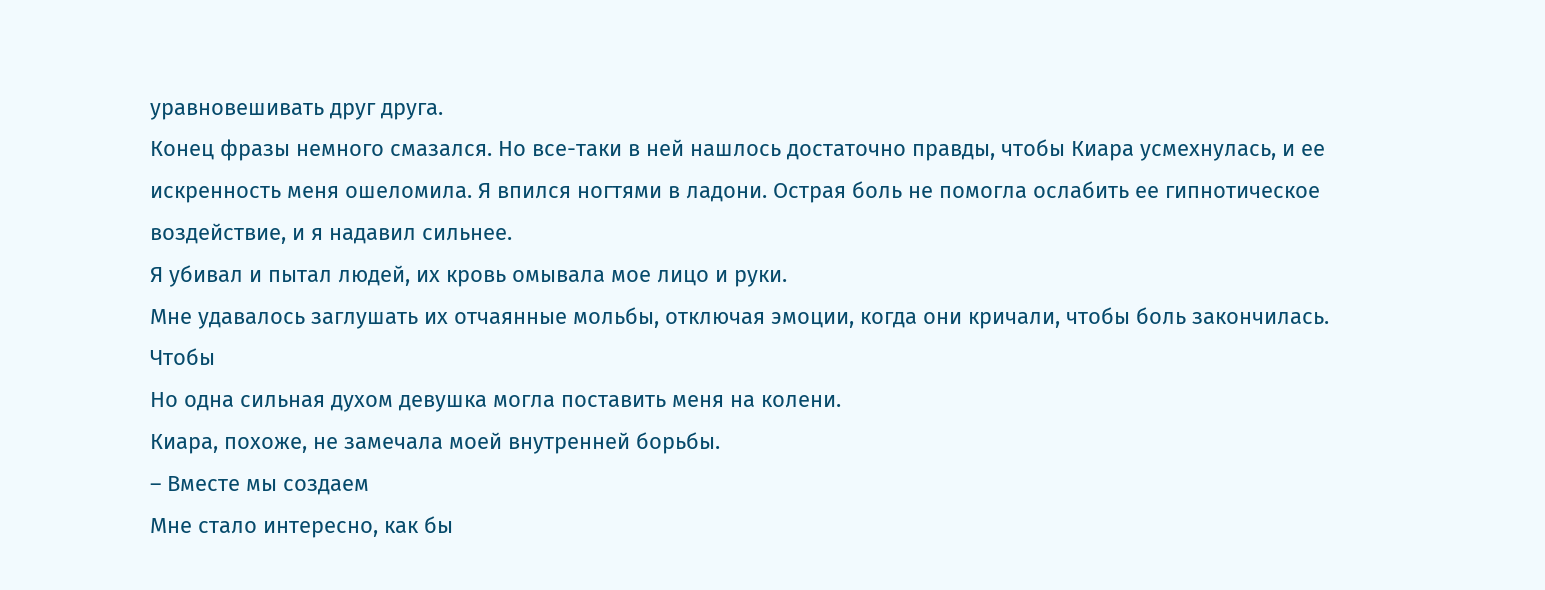уравновешивать друг друга.
Конец фразы немного смазался. Но все-таки в ней нашлось достаточно правды, чтобы Киара усмехнулась, и ее искренность меня ошеломила. Я впился ногтями в ладони. Острая боль не помогла ослабить ее гипнотическое воздействие, и я надавил сильнее.
Я убивал и пытал людей, их кровь омывала мое лицо и руки.
Мне удавалось заглушать их отчаянные мольбы, отключая эмоции, когда они кричали, чтобы боль закончилась. Чтобы
Но одна сильная духом девушка могла поставить меня на колени.
Киара, похоже, не замечала моей внутренней борьбы.
– Вместе мы создаем
Мне стало интересно, как бы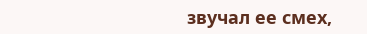звучал ее смех,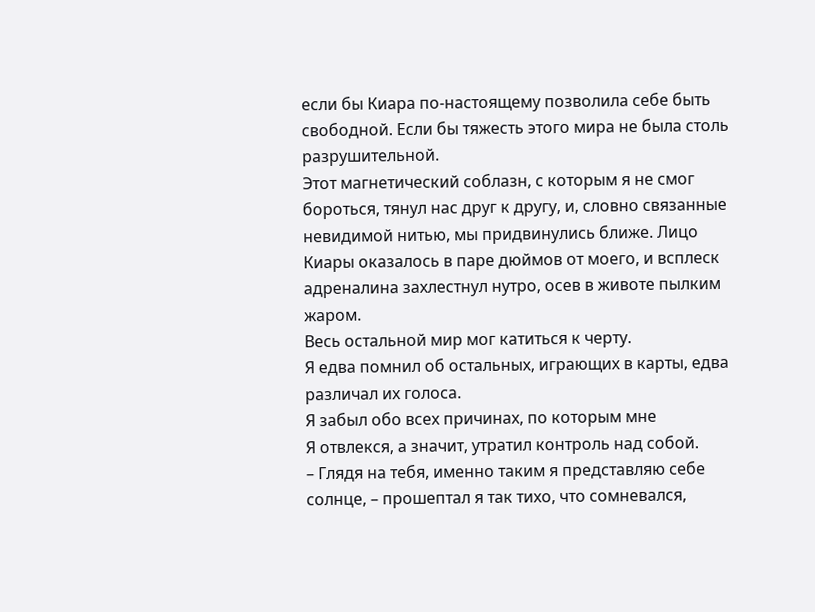если бы Киара по-настоящему позволила себе быть свободной. Если бы тяжесть этого мира не была столь разрушительной.
Этот магнетический соблазн, с которым я не смог бороться, тянул нас друг к другу, и, словно связанные невидимой нитью, мы придвинулись ближе. Лицо Киары оказалось в паре дюймов от моего, и всплеск адреналина захлестнул нутро, осев в животе пылким жаром.
Весь остальной мир мог катиться к черту.
Я едва помнил об остальных, играющих в карты, едва различал их голоса.
Я забыл обо всех причинах, по которым мне
Я отвлекся, а значит, утратил контроль над собой.
– Глядя на тебя, именно таким я представляю себе солнце, – прошептал я так тихо, что сомневался,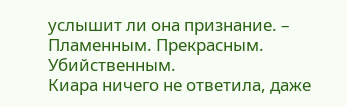услышит ли она признание. – Пламенным. Прекрасным. Убийственным.
Киара ничего не ответила, даже